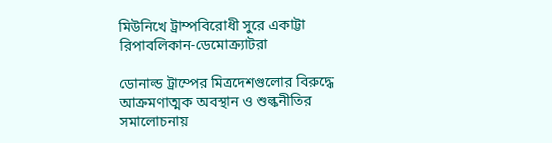মিউনিখে ট্রাম্পবিরোধী সুরে একাট্টা রিপাবলিকান-ডেমোক্র্যাটরা

ডোনাল্ড ট্রাম্পের মিত্রদেশগুলোর বিরুদ্ধে আক্রমণাত্মক অবস্থান ও শুল্কনীতির সমালোচনায়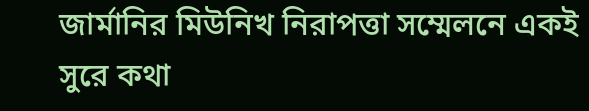জার্মানির মিউনিখ নিরাপত্তা সম্মেলনে একই সুরে কথা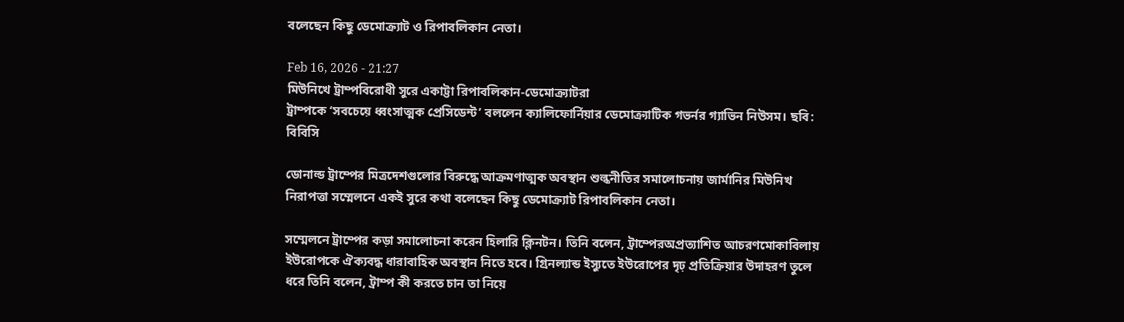বলেছেন কিছু ডেমোক্র্যাট ও রিপাবলিকান নেতা।

Feb 16, 2026 - 21:27
মিউনিখে ট্রাম্পবিরোধী সুরে একাট্টা রিপাবলিকান-ডেমোক্র্যাটরা
ট্রাম্পকে ‘সবচেয়ে ধ্বংসাত্মক প্রেসিডেন্ট’ বললেন ক্যালিফোর্নিয়ার ডেমোক্র্যাটিক গভর্নর গ্যাভিন নিউসম। ছবি: বিবিসি

ডোনাল্ড ট্রাম্পের মিত্রদেশগুলোর বিরুদ্ধে আক্রমণাত্মক অবস্থান শুল্কনীতির সমালোচনায় জার্মানির মিউনিখ নিরাপত্তা সম্মেলনে একই সুরে কথা বলেছেন কিছু ডেমোক্র্যাট রিপাবলিকান নেতা।

সম্মেলনে ট্রাম্পের কড়া সমালোচনা করেন হিলারি ক্লিনটন। তিনি বলেন, ট্রাম্পেরঅপ্রত্যাশিত আচরণমোকাবিলায় ইউরোপকে ঐক্যবদ্ধ ধারাবাহিক অবস্থান নিতে হবে। গ্রিনল্যান্ড ইস্যুতে ইউরোপের দৃঢ় প্রতিক্রিয়ার উদাহরণ তুলে ধরে তিনি বলেন, ট্রাম্প কী করতে চান তা নিয়ে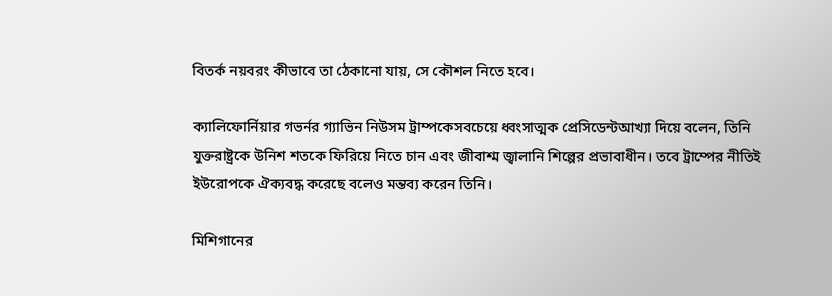বিতর্ক নয়বরং কীভাবে তা ঠেকানো যায়, সে কৌশল নিতে হবে।

ক্যালিফোর্নিয়ার গভর্নর গ্যাভিন নিউসম ট্রাম্পকেসবচেয়ে ধ্বংসাত্মক প্রেসিডেন্টআখ্যা দিয়ে বলেন, তিনি যুক্তরাষ্ট্রকে উনিশ শতকে ফিরিয়ে নিতে চান এবং জীবাশ্ম জ্বালানি শিল্পের প্রভাবাধীন। তবে ট্রাম্পের নীতিই ইউরোপকে ঐক্যবদ্ধ করেছে বলেও মন্তব্য করেন তিনি।

মিশিগানের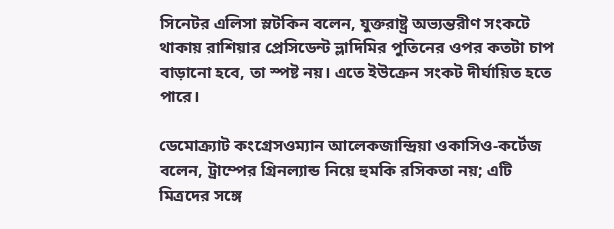সিনেটর এলিসা স্লটকিন বলেন, যুক্তরাষ্ট্র অভ্যন্তরীণ সংকটে থাকায় রাশিয়ার প্রেসিডেন্ট ভ্লাদিমির পুতিনের ওপর কতটা চাপ বাড়ানো হবে, তা স্পষ্ট নয়। এতে ইউক্রেন সংকট দীর্ঘায়িত হতে পারে।

ডেমোক্র্যাট কংগ্রেসওম্যান আলেকজান্দ্রিয়া ওকাসিও-কর্টেজ বলেন, ট্রাম্পের গ্রিনল্যান্ড নিয়ে হুমকি রসিকতা নয়; এটি মিত্রদের সঙ্গে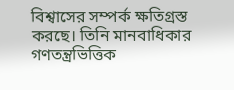বিশ্বাসের সম্পর্ক ক্ষতিগ্রস্ত করছে। তিনি মানবাধিকার গণতন্ত্রভিত্তিক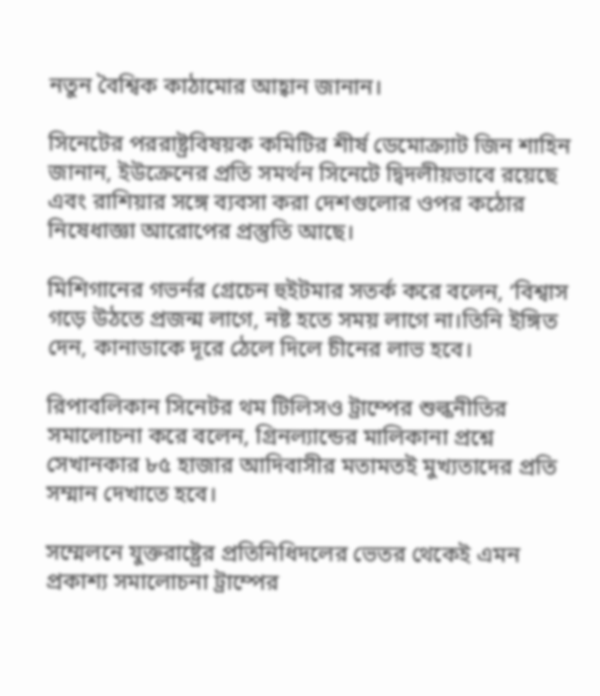নতুন বৈশ্বিক কাঠামোর আহ্বান জানান।

সিনেটের পররাষ্ট্রবিষয়ক কমিটির শীর্ষ ডেমোক্র্যাট জিন শাহিন জানান, ইউক্রেনের প্রতি সমর্থন সিনেটে দ্বিদলীয়ভাবে রয়েছে এবং রাশিয়ার সঙ্গে ব্যবসা করা দেশগুলোর ওপর কঠোর নিষেধাজ্ঞা আরোপের প্রস্তুতি আছে।

মিশিগানের গভর্নর গ্রেচেন হুইটমার সতর্ক করে বলেন, ‘বিশ্বাস গড়ে উঠতে প্রজন্ম লাগে, নষ্ট হতে সময় লাগে না।তিনি ইঙ্গিত দেন, কানাডাকে দূরে ঠেলে দিলে চীনের লাভ হবে।

রিপাবলিকান সিনেটর থম টিলিসও ট্রাম্পের শুল্কনীতির সমালোচনা করে বলেন, গ্রিনল্যান্ডের মালিকানা প্রশ্নে সেখানকার ৮৫ হাজার আদিবাসীর মতামতই মুখ্যতাদের প্রতি সম্মান দেখাতে হবে।

সম্মেলনে যুক্তরাষ্ট্রের প্রতিনিধিদলের ভেতর থেকেই এমন প্রকাশ্য সমালোচনা ট্রাম্পের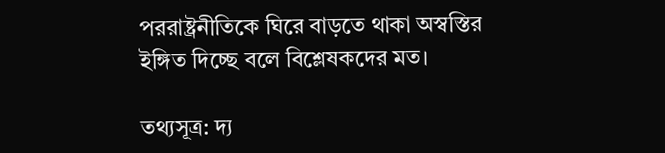পররাষ্ট্রনীতিকে ঘিরে বাড়তে থাকা অস্বস্তির ইঙ্গিত দিচ্ছে বলে বিশ্লেষকদের মত।

তথ্যসূত্র: দ্য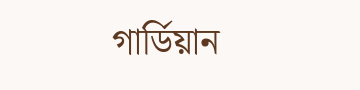গার্ডিয়ান